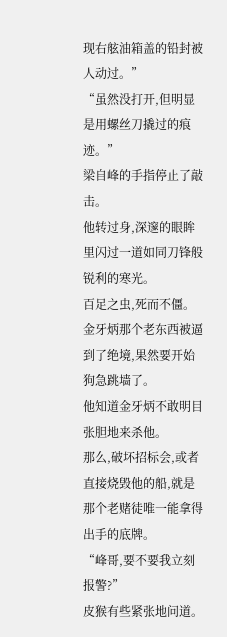现右舷油箱盖的铅封被人动过。”
“虽然没打开,但明显是用螺丝刀撬过的痕迹。”
梁自峰的手指停止了敲击。
他转过身,深邃的眼眸里闪过一道如同刀锋般锐利的寒光。
百足之虫,死而不僵。
金牙炳那个老东西被逼到了绝境,果然要开始狗急跳墙了。
他知道金牙炳不敢明目张胆地来杀他。
那么,破坏招标会,或者直接烧毁他的船,就是那个老赌徒唯一能拿得出手的底牌。
“峰哥,要不要我立刻报警?”
皮猴有些紧张地问道。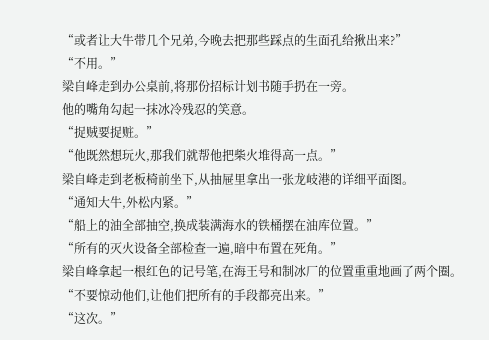“或者让大牛带几个兄弟,今晚去把那些踩点的生面孔给揪出来?”
“不用。”
梁自峰走到办公桌前,将那份招标计划书随手扔在一旁。
他的嘴角勾起一抹冰冷残忍的笑意。
“捉贼要捉赃。”
“他既然想玩火,那我们就帮他把柴火堆得高一点。”
梁自峰走到老板椅前坐下,从抽屉里拿出一张龙岐港的详细平面图。
“通知大牛,外松内紧。”
“船上的油全部抽空,换成装满海水的铁桶摆在油库位置。”
“所有的灭火设备全部检查一遍,暗中布置在死角。”
梁自峰拿起一根红色的记号笔,在海王号和制冰厂的位置重重地画了两个圈。
“不要惊动他们,让他们把所有的手段都亮出来。”
“这次。”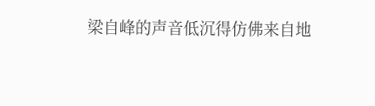梁自峰的声音低沉得仿佛来自地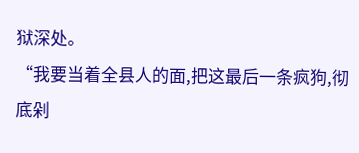狱深处。
“我要当着全县人的面,把这最后一条疯狗,彻底剁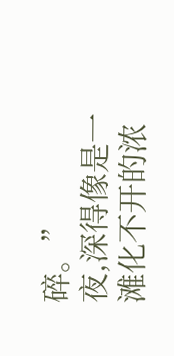碎。”
夜,深得像是一滩化不开的浓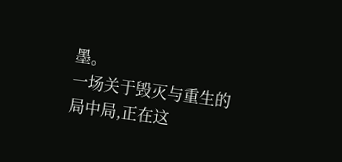墨。
一场关于毁灭与重生的局中局,正在这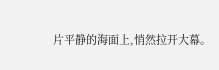片平静的海面上,悄然拉开大幕。